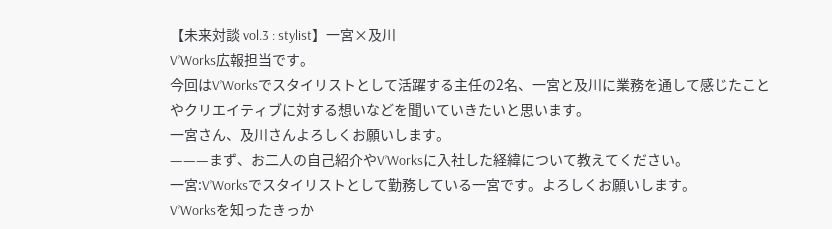【未来対談 vol.3 : stylist】一宮×及川
V’Works広報担当です。
今回はV’Worksでスタイリストとして活躍する主任の2名、一宮と及川に業務を通して感じたことやクリエイティブに対する想いなどを聞いていきたいと思います。
一宮さん、及川さんよろしくお願いします。
———まず、お二人の自己紹介やV’Worksに入社した経緯について教えてください。
一宮:V’Worksでスタイリストとして勤務している一宮です。よろしくお願いします。
V’Worksを知ったきっか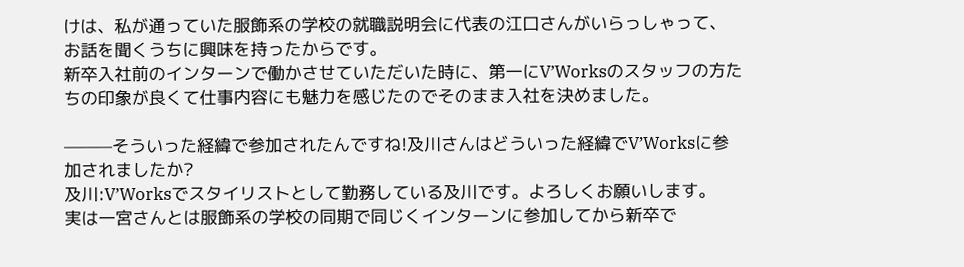けは、私が通っていた服飾系の学校の就職説明会に代表の江口さんがいらっしゃって、お話を聞くうちに興味を持ったからです。
新卒入社前のインターンで働かさせていただいた時に、第一にV’Worksのスタッフの方たちの印象が良くて仕事内容にも魅力を感じたのでそのまま入社を決めました。

———そういった経緯で参加されたんですね!及川さんはどういった経緯でV’Worksに参加されましたか?
及川:V’Worksでスタイリストとして勤務している及川です。よろしくお願いします。
実は一宮さんとは服飾系の学校の同期で同じくインターンに参加してから新卒で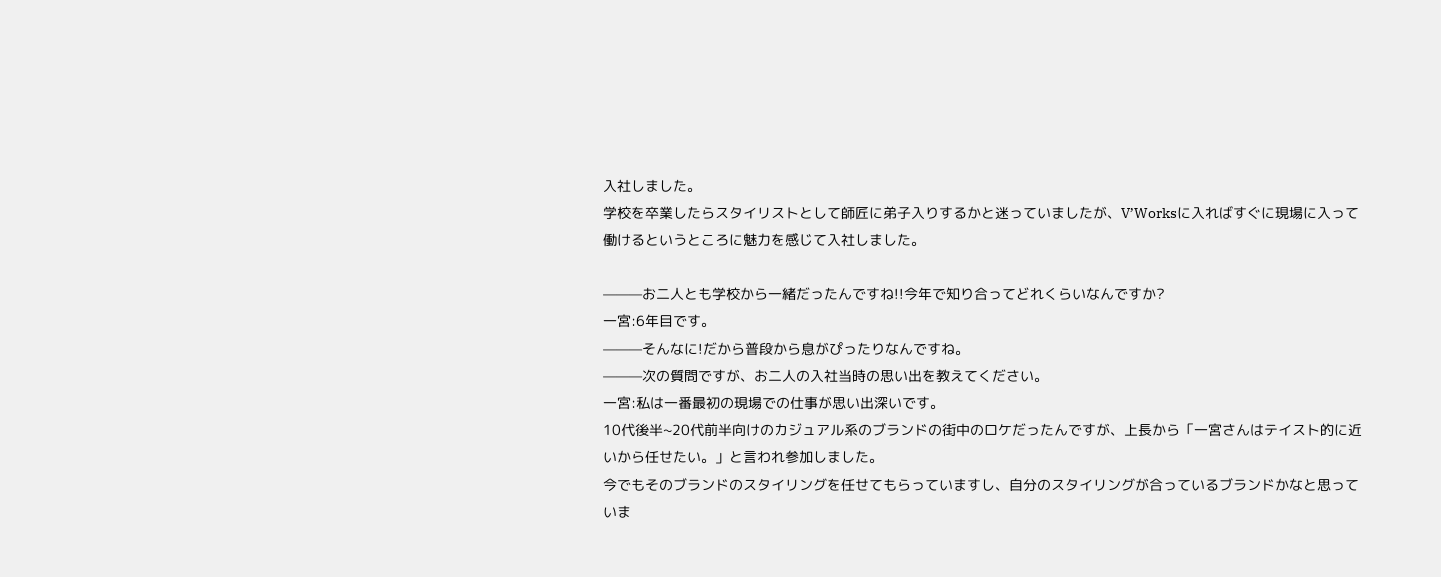入社しました。
学校を卒業したらスタイリストとして師匠に弟子入りするかと迷っていましたが、V’Worksに入ればすぐに現場に入って働けるというところに魅力を感じて入社しました。

———お二人とも学校から一緒だったんですね!!今年で知り合ってどれくらいなんですか?
一宮:6年目です。
———そんなに!だから普段から息がぴったりなんですね。
———次の質問ですが、お二人の入社当時の思い出を教えてください。
一宮:私は一番最初の現場での仕事が思い出深いです。
10代後半~20代前半向けのカジュアル系のブランドの街中のロケだったんですが、上長から「一宮さんはテイスト的に近いから任せたい。」と言われ参加しました。
今でもそのブランドのスタイリングを任せてもらっていますし、自分のスタイリングが合っているブランドかなと思っていま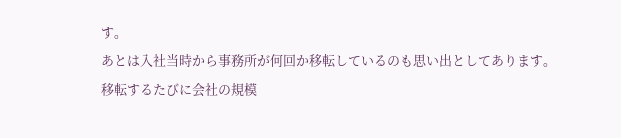す。
あとは入社当時から事務所が何回か移転しているのも思い出としてあります。
移転するたびに会社の規模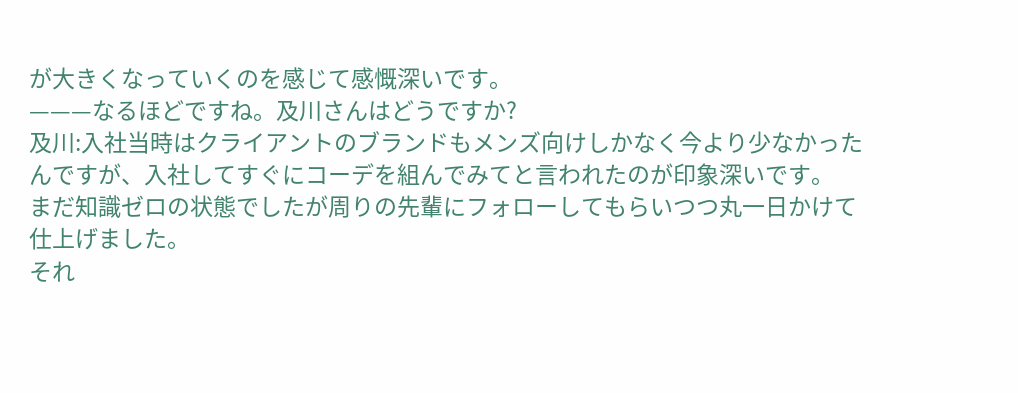が大きくなっていくのを感じて感慨深いです。
———なるほどですね。及川さんはどうですか?
及川:入社当時はクライアントのブランドもメンズ向けしかなく今より少なかったんですが、入社してすぐにコーデを組んでみてと言われたのが印象深いです。
まだ知識ゼロの状態でしたが周りの先輩にフォローしてもらいつつ丸一日かけて仕上げました。
それ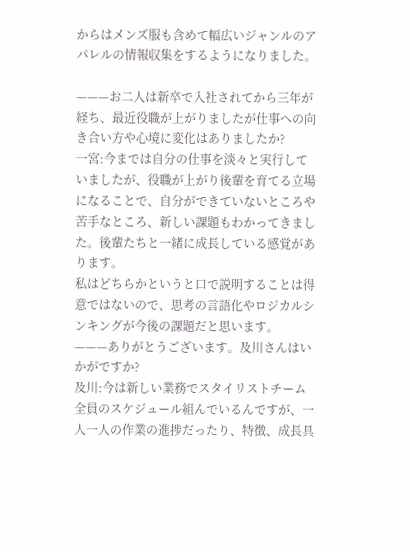からはメンズ服も含めて幅広いジャンルのアパレルの情報収集をするようになりました。

———お二人は新卒で入社されてから三年が経ち、最近役職が上がりましたが仕事への向き合い方や心境に変化はありましたか?
一宮:今までは自分の仕事を淡々と実行していましたが、役職が上がり後輩を育てる立場になることで、自分ができていないところや苦手なところ、新しい課題もわかってきました。後輩たちと一緒に成長している感覚があります。
私はどちらかというと口で説明することは得意ではないので、思考の言語化やロジカルシンキングが今後の課題だと思います。
———ありがとうございます。及川さんはいかがですか?
及川:今は新しい業務でスタイリストチーム全員のスケジュール組んでいるんですが、一人一人の作業の進捗だったり、特徴、成長具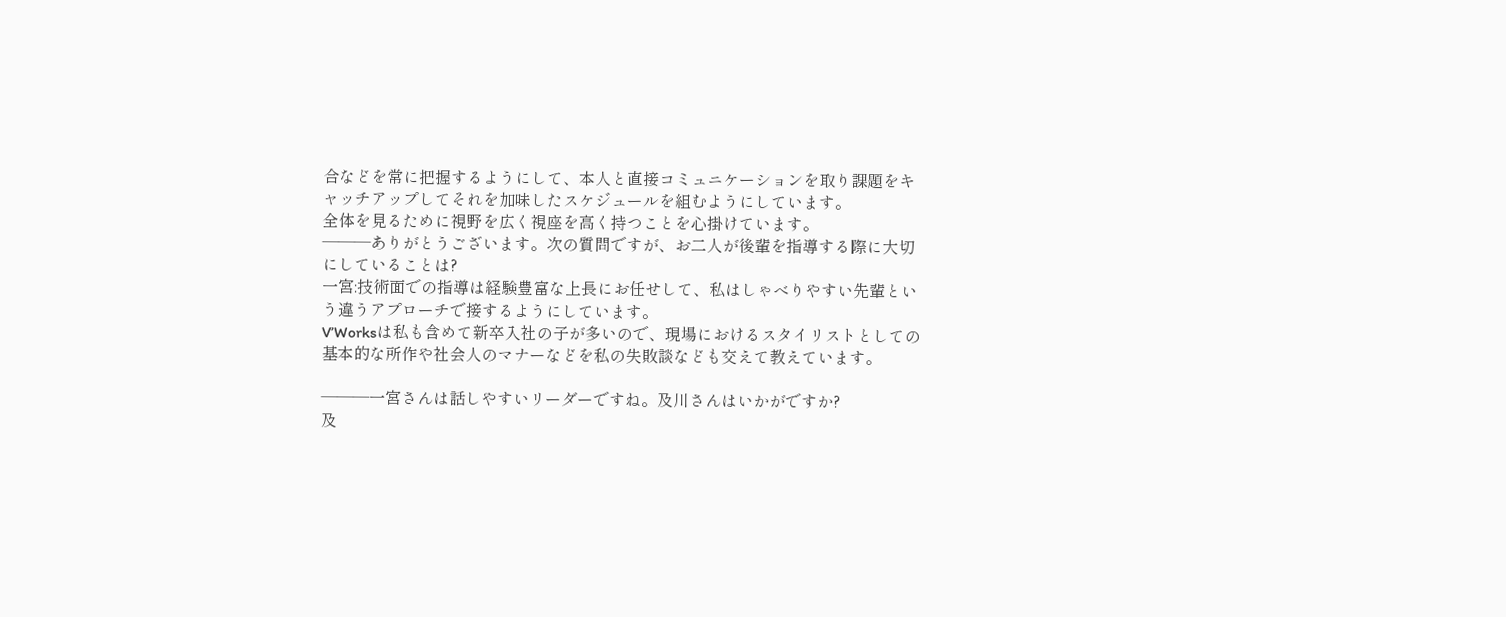合などを常に把握するようにして、本人と直接コミュニケーションを取り課題をキャッチアップしてそれを加味したスケジュールを組むようにしています。
全体を見るために視野を広く視座を高く持つことを心掛けています。
———ありがとうございます。次の質問ですが、お二人が後輩を指導する際に大切にしていることは?
一宮:技術面での指導は経験豊富な上長にお任せして、私はしゃべりやすい先輩という違うアプローチで接するようにしています。
V’Worksは私も含めて新卒入社の子が多いので、現場におけるスタイリストとしての基本的な所作や社会人のマナーなどを私の失敗談なども交えて教えています。

———一宮さんは話しやすいリーダーですね。及川さんはいかがですか?
及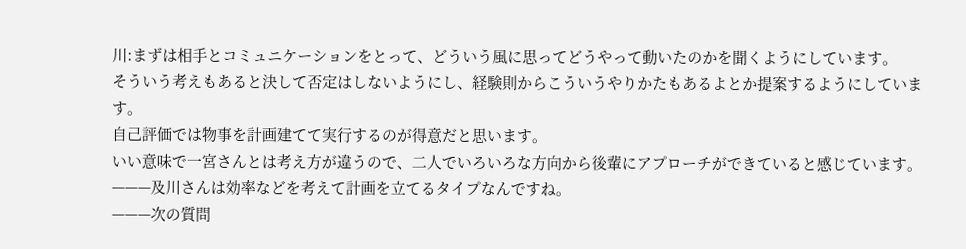川:まずは相手とコミュニケーションをとって、どういう風に思ってどうやって動いたのかを聞くようにしています。
そういう考えもあると決して否定はしないようにし、経験則からこういうやりかたもあるよとか提案するようにしています。
自己評価では物事を計画建てて実行するのが得意だと思います。
いい意味で一宮さんとは考え方が違うので、二人でいろいろな方向から後輩にアプローチができていると感じています。
———及川さんは効率などを考えて計画を立てるタイプなんですね。
———次の質問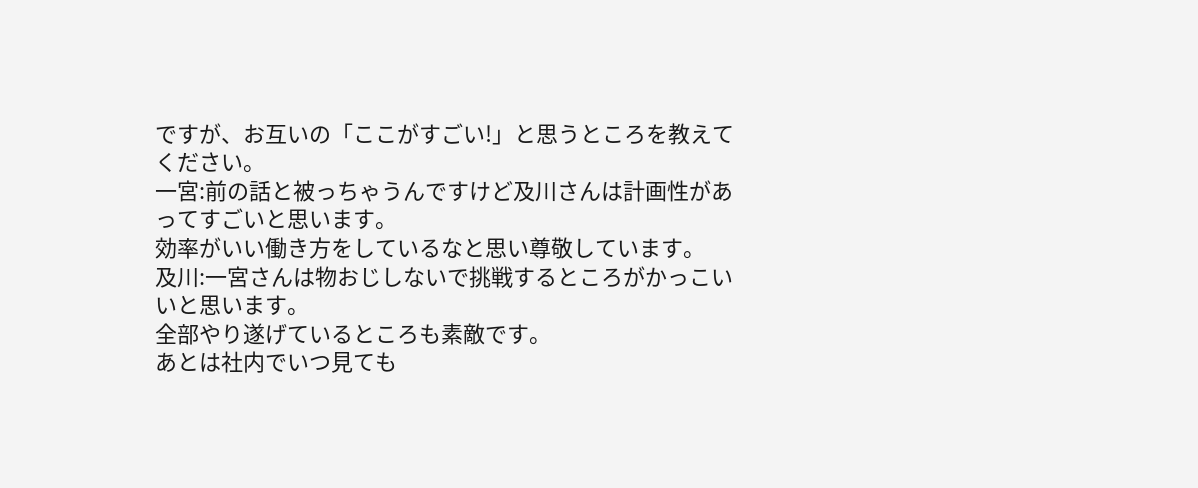ですが、お互いの「ここがすごい!」と思うところを教えてください。
一宮:前の話と被っちゃうんですけど及川さんは計画性があってすごいと思います。
効率がいい働き方をしているなと思い尊敬しています。
及川:一宮さんは物おじしないで挑戦するところがかっこいいと思います。
全部やり遂げているところも素敵です。
あとは社内でいつ見ても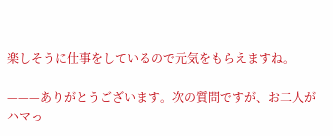楽しそうに仕事をしているので元気をもらえますね。

———ありがとうございます。次の質問ですが、お二人がハマっ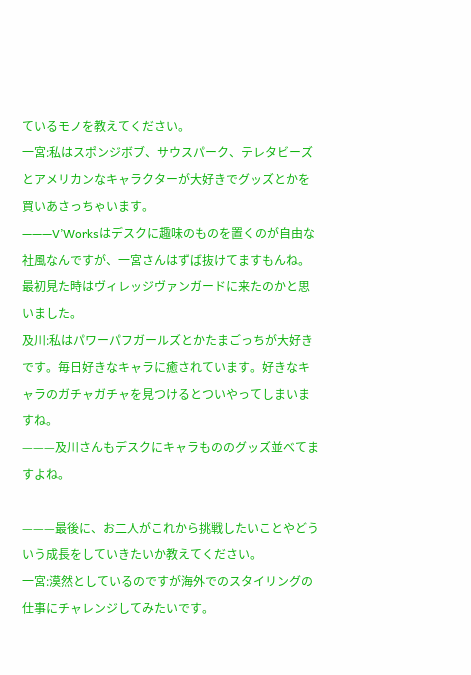ているモノを教えてください。
一宮:私はスポンジボブ、サウスパーク、テレタビーズとアメリカンなキャラクターが大好きでグッズとかを買いあさっちゃいます。
———V’Worksはデスクに趣味のものを置くのが自由な社風なんですが、一宮さんはずば抜けてますもんね。
最初見た時はヴィレッジヴァンガードに来たのかと思いました。
及川:私はパワーパフガールズとかたまごっちが大好きです。毎日好きなキャラに癒されています。好きなキャラのガチャガチャを見つけるとついやってしまいますね。
———及川さんもデスクにキャラもののグッズ並べてますよね。

———最後に、お二人がこれから挑戦したいことやどういう成長をしていきたいか教えてください。
一宮:漠然としているのですが海外でのスタイリングの仕事にチャレンジしてみたいです。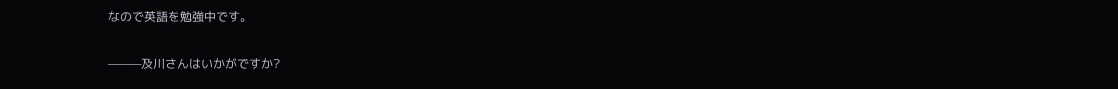なので英語を勉強中です。

———及川さんはいかがですか?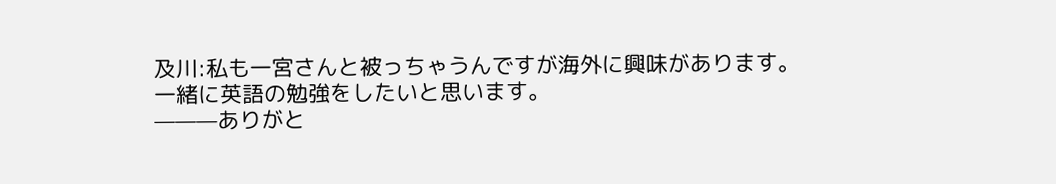及川:私も一宮さんと被っちゃうんですが海外に興味があります。
一緒に英語の勉強をしたいと思います。
———ありがと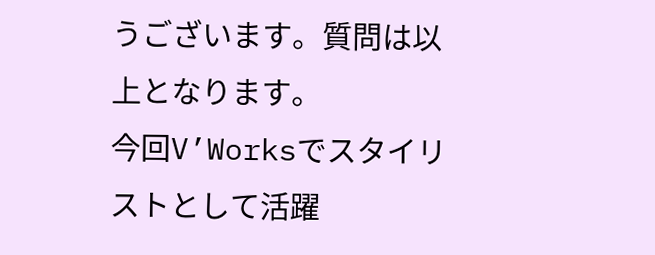うございます。質問は以上となります。
今回V’Worksでスタイリストとして活躍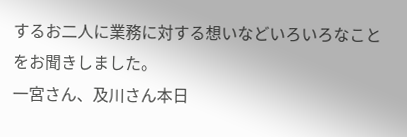するお二人に業務に対する想いなどいろいろなことをお聞きしました。
一宮さん、及川さん本日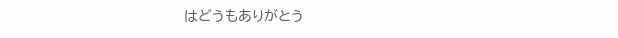はどうもありがとう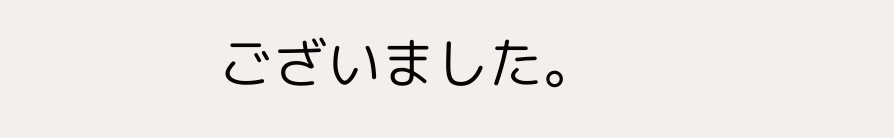ございました。